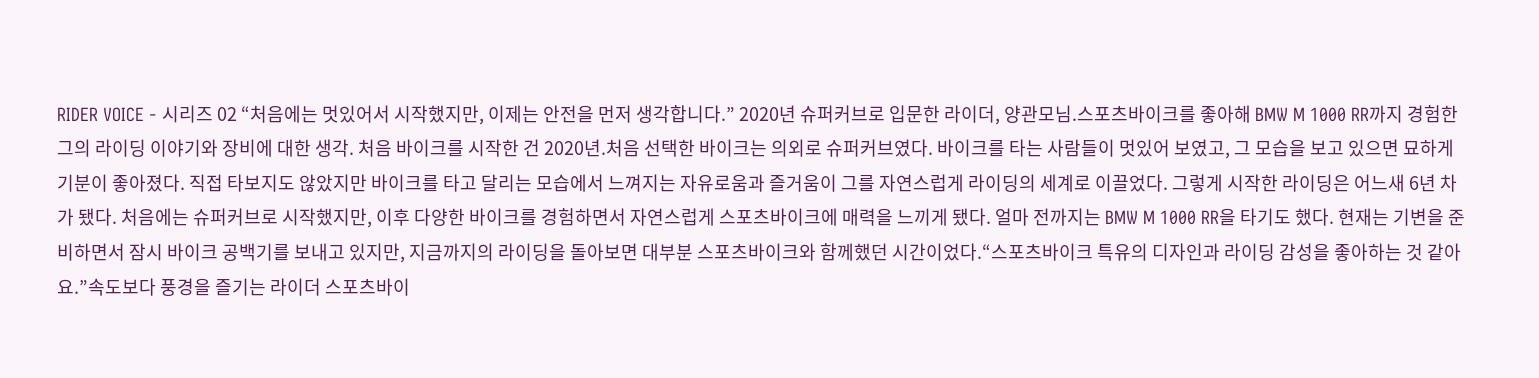RIDER VOICE - 시리즈 02 “처음에는 멋있어서 시작했지만, 이제는 안전을 먼저 생각합니다.” 2020년 슈퍼커브로 입문한 라이더, 양관모님.스포츠바이크를 좋아해 BMW M 1000 RR까지 경험한 그의 라이딩 이야기와 장비에 대한 생각. 처음 바이크를 시작한 건 2020년.처음 선택한 바이크는 의외로 슈퍼커브였다. 바이크를 타는 사람들이 멋있어 보였고, 그 모습을 보고 있으면 묘하게 기분이 좋아졌다. 직접 타보지도 않았지만 바이크를 타고 달리는 모습에서 느껴지는 자유로움과 즐거움이 그를 자연스럽게 라이딩의 세계로 이끌었다. 그렇게 시작한 라이딩은 어느새 6년 차가 됐다. 처음에는 슈퍼커브로 시작했지만, 이후 다양한 바이크를 경험하면서 자연스럽게 스포츠바이크에 매력을 느끼게 됐다. 얼마 전까지는 BMW M 1000 RR을 타기도 했다. 현재는 기변을 준비하면서 잠시 바이크 공백기를 보내고 있지만, 지금까지의 라이딩을 돌아보면 대부분 스포츠바이크와 함께했던 시간이었다.“스포츠바이크 특유의 디자인과 라이딩 감성을 좋아하는 것 같아요.”속도보다 풍경을 즐기는 라이더 스포츠바이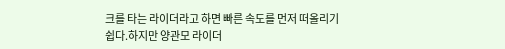크를 타는 라이더라고 하면 빠른 속도를 먼저 떠올리기 쉽다.하지만 양관모 라이더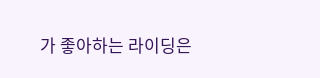가 좋아하는 라이딩은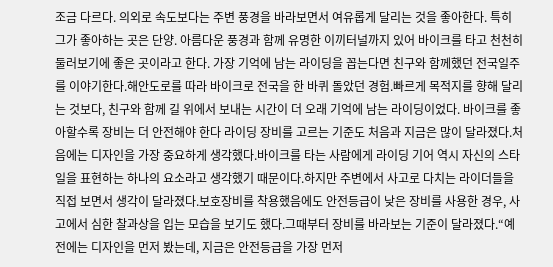조금 다르다. 의외로 속도보다는 주변 풍경을 바라보면서 여유롭게 달리는 것을 좋아한다. 특히 그가 좋아하는 곳은 단양. 아름다운 풍경과 함께 유명한 이끼터널까지 있어 바이크를 타고 천천히 둘러보기에 좋은 곳이라고 한다. 가장 기억에 남는 라이딩을 꼽는다면 친구와 함께했던 전국일주를 이야기한다.해안도로를 따라 바이크로 전국을 한 바퀴 돌았던 경험.빠르게 목적지를 향해 달리는 것보다, 친구와 함께 길 위에서 보내는 시간이 더 오래 기억에 남는 라이딩이었다. 바이크를 좋아할수록 장비는 더 안전해야 한다 라이딩 장비를 고르는 기준도 처음과 지금은 많이 달라졌다.처음에는 디자인을 가장 중요하게 생각했다.바이크를 타는 사람에게 라이딩 기어 역시 자신의 스타일을 표현하는 하나의 요소라고 생각했기 때문이다.하지만 주변에서 사고로 다치는 라이더들을 직접 보면서 생각이 달라졌다.보호장비를 착용했음에도 안전등급이 낮은 장비를 사용한 경우, 사고에서 심한 찰과상을 입는 모습을 보기도 했다.그때부터 장비를 바라보는 기준이 달라졌다.“예전에는 디자인을 먼저 봤는데, 지금은 안전등급을 가장 먼저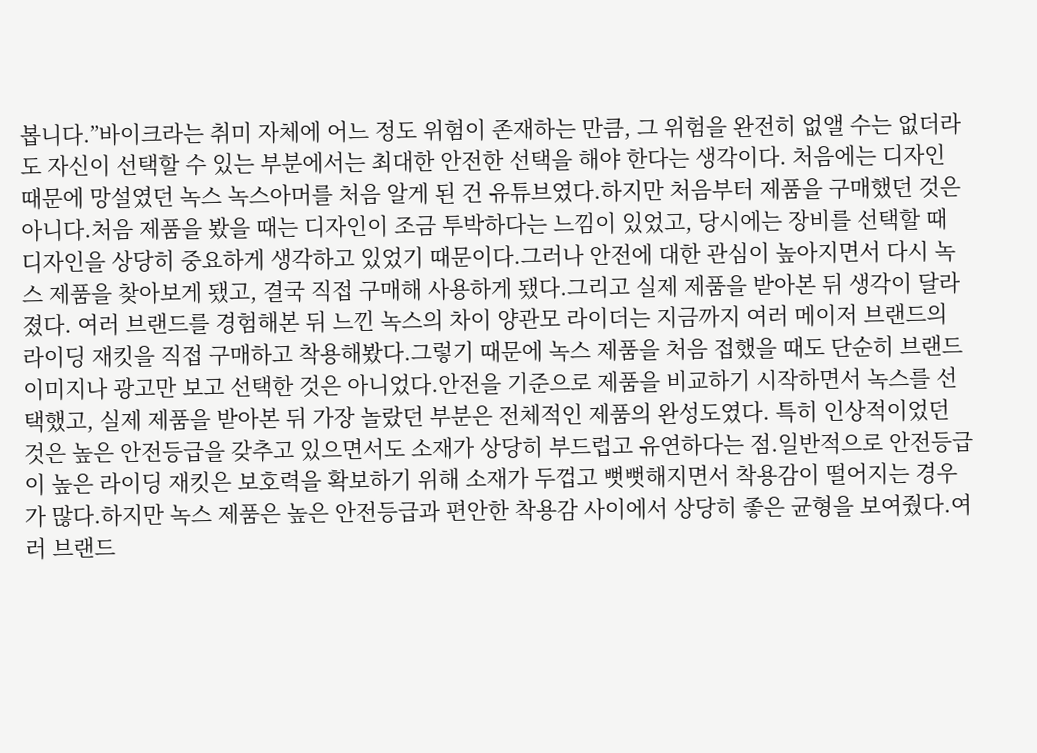봅니다.”바이크라는 취미 자체에 어느 정도 위험이 존재하는 만큼, 그 위험을 완전히 없앨 수는 없더라도 자신이 선택할 수 있는 부분에서는 최대한 안전한 선택을 해야 한다는 생각이다. 처음에는 디자인 때문에 망설였던 녹스 녹스아머를 처음 알게 된 건 유튜브였다.하지만 처음부터 제품을 구매했던 것은 아니다.처음 제품을 봤을 때는 디자인이 조금 투박하다는 느낌이 있었고, 당시에는 장비를 선택할 때 디자인을 상당히 중요하게 생각하고 있었기 때문이다.그러나 안전에 대한 관심이 높아지면서 다시 녹스 제품을 찾아보게 됐고, 결국 직접 구매해 사용하게 됐다.그리고 실제 제품을 받아본 뒤 생각이 달라졌다. 여러 브랜드를 경험해본 뒤 느낀 녹스의 차이 양관모 라이더는 지금까지 여러 메이저 브랜드의 라이딩 재킷을 직접 구매하고 착용해봤다.그렇기 때문에 녹스 제품을 처음 접했을 때도 단순히 브랜드 이미지나 광고만 보고 선택한 것은 아니었다.안전을 기준으로 제품을 비교하기 시작하면서 녹스를 선택했고, 실제 제품을 받아본 뒤 가장 놀랐던 부분은 전체적인 제품의 완성도였다. 특히 인상적이었던 것은 높은 안전등급을 갖추고 있으면서도 소재가 상당히 부드럽고 유연하다는 점.일반적으로 안전등급이 높은 라이딩 재킷은 보호력을 확보하기 위해 소재가 두껍고 뻣뻣해지면서 착용감이 떨어지는 경우가 많다.하지만 녹스 제품은 높은 안전등급과 편안한 착용감 사이에서 상당히 좋은 균형을 보여줬다.여러 브랜드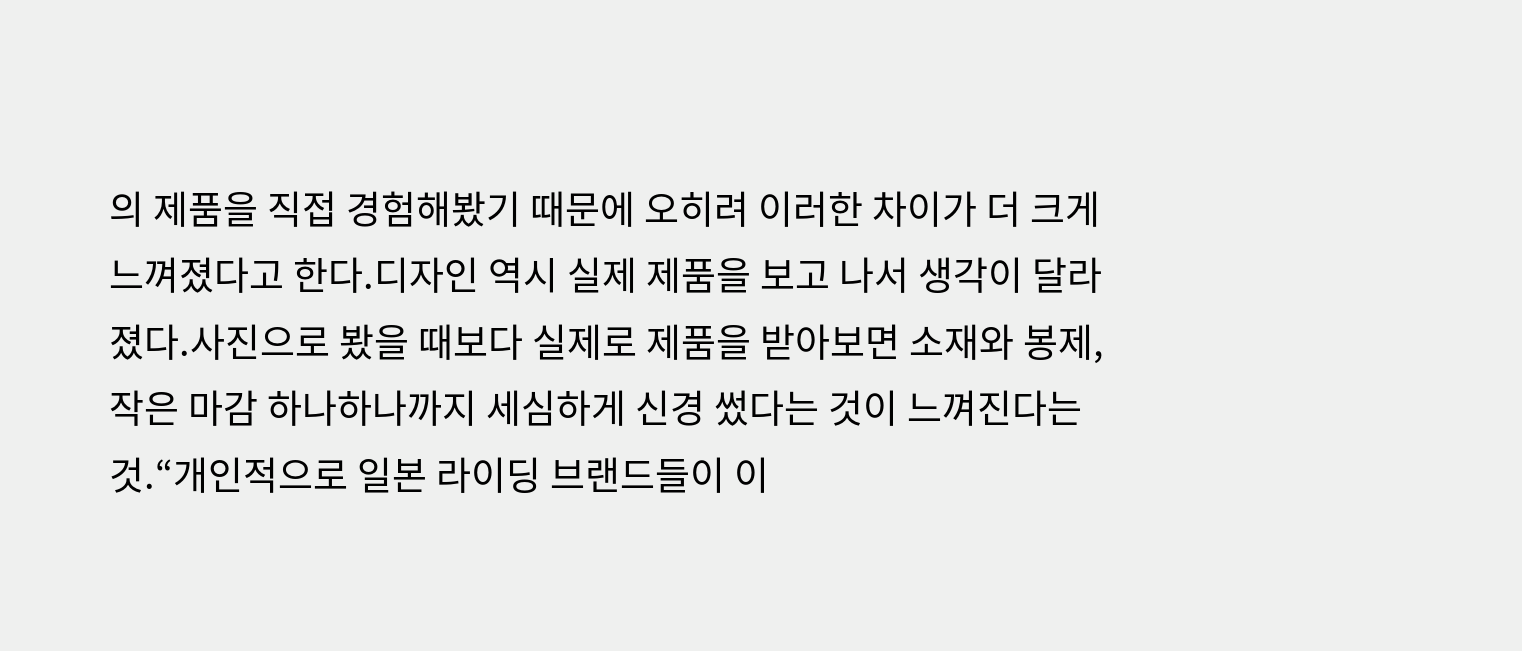의 제품을 직접 경험해봤기 때문에 오히려 이러한 차이가 더 크게 느껴졌다고 한다.디자인 역시 실제 제품을 보고 나서 생각이 달라졌다.사진으로 봤을 때보다 실제로 제품을 받아보면 소재와 봉제, 작은 마감 하나하나까지 세심하게 신경 썼다는 것이 느껴진다는 것.“개인적으로 일본 라이딩 브랜드들이 이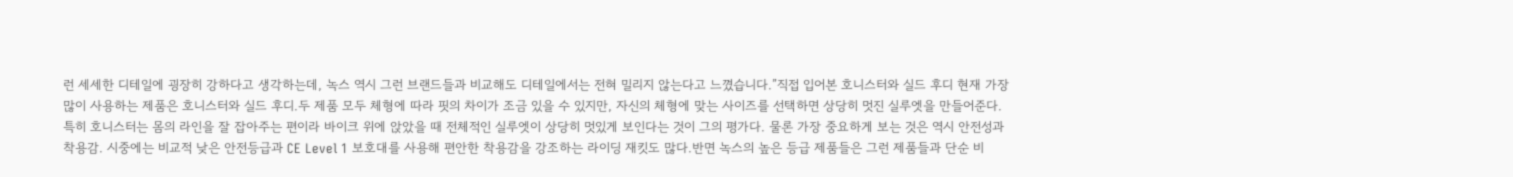런 세세한 디테일에 굉장히 강하다고 생각하는데, 녹스 역시 그런 브랜드들과 비교해도 디테일에서는 전혀 밀리지 않는다고 느꼈습니다.”직접 입어본 호니스터와 실드 후디 현재 가장 많이 사용하는 제품은 호니스터와 실드 후디.두 제품 모두 체형에 따라 핏의 차이가 조금 있을 수 있지만, 자신의 체형에 맞는 사이즈를 선택하면 상당히 멋진 실루엣을 만들어준다.특히 호니스터는 몸의 라인을 잘 잡아주는 편이라 바이크 위에 앉았을 때 전체적인 실루엣이 상당히 멋있게 보인다는 것이 그의 평가다. 물론 가장 중요하게 보는 것은 역시 안전성과 착용감. 시중에는 비교적 낮은 안전등급과 CE Level 1 보호대를 사용해 편안한 착용감을 강조하는 라이딩 재킷도 많다.반면 녹스의 높은 등급 제품들은 그런 제품들과 단순 비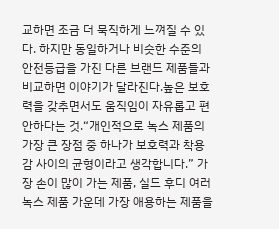교하면 조금 더 묵직하게 느껴질 수 있다. 하지만 동일하거나 비슷한 수준의 안전등급을 가진 다른 브랜드 제품들과 비교하면 이야기가 달라진다.높은 보호력을 갖추면서도 움직임이 자유롭고 편안하다는 것.“개인적으로 녹스 제품의 가장 큰 장점 중 하나가 보호력과 착용감 사이의 균형이라고 생각합니다.” 가장 손이 많이 가는 제품, 실드 후디 여러 녹스 제품 가운데 가장 애용하는 제품을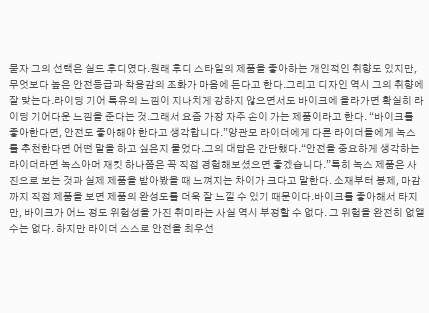묻자 그의 선택은 실드 후디였다.원래 후디 스타일의 제품을 좋아하는 개인적인 취향도 있지만, 무엇보다 높은 안전등급과 착용감의 조화가 마음에 든다고 한다.그리고 디자인 역시 그의 취향에 잘 맞는다.라이딩 기어 특유의 느낌이 지나치게 강하지 않으면서도 바이크에 올라가면 확실히 라이딩 기어다운 느낌을 준다는 것.그래서 요즘 가장 자주 손이 가는 제품이라고 한다. “바이크를 좋아한다면, 안전도 좋아해야 한다고 생각합니다.”양관모 라이더에게 다른 라이더들에게 녹스를 추천한다면 어떤 말을 하고 싶은지 물었다.그의 대답은 간단했다.“안전을 중요하게 생각하는 라이더라면 녹스아머 재킷 하나쯤은 꼭 직접 경험해보셨으면 좋겠습니다.”특히 녹스 제품은 사진으로 보는 것과 실제 제품을 받아봤을 때 느껴지는 차이가 크다고 말한다. 소재부터 봉제, 마감까지 직접 제품을 보면 제품의 완성도를 더욱 잘 느낄 수 있기 때문이다.바이크를 좋아해서 타지만, 바이크가 어느 정도 위험성을 가진 취미라는 사실 역시 부정할 수 없다. 그 위험을 완전히 없앨 수는 없다. 하지만 라이더 스스로 안전을 최우선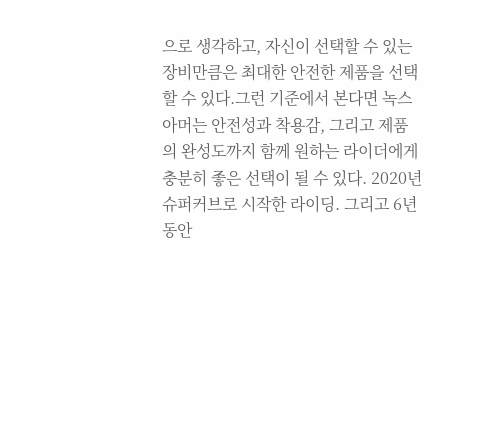으로 생각하고, 자신이 선택할 수 있는 장비만큼은 최대한 안전한 제품을 선택할 수 있다.그런 기준에서 본다면 녹스아머는 안전성과 착용감, 그리고 제품의 완성도까지 함께 원하는 라이더에게 충분히 좋은 선택이 될 수 있다. 2020년 슈퍼커브로 시작한 라이딩. 그리고 6년 동안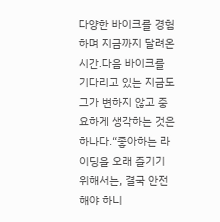다양한 바이크를 경험하며 지금까지 달려온 시간.다음 바이크를 기다리고 있는 지금도 그가 변하지 않고 중요하게 생각하는 것은 하나다.“좋아하는 라이딩을 오래 즐기기 위해서는, 결국 안전해야 하니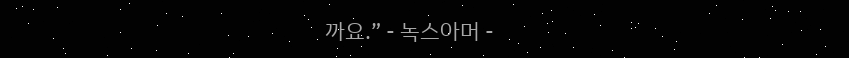까요.” - 녹스아머 -